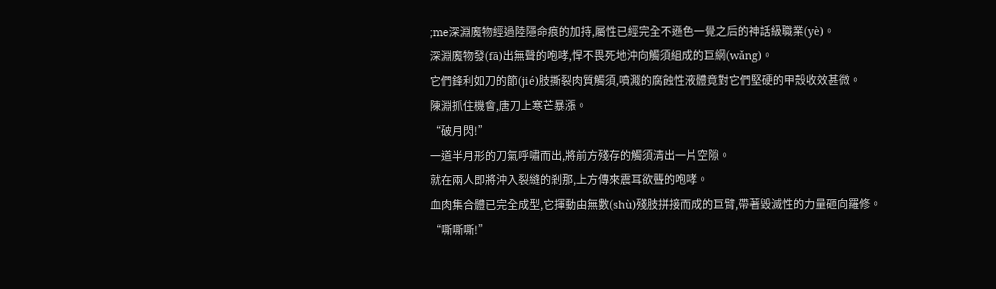;me深淵魔物經過陸隱命痕的加持,屬性已經完全不遜色一覺之后的神話級職業(yè)。
深淵魔物發(fā)出無聲的咆哮,悍不畏死地沖向觸須組成的巨網(wǎng)。
它們鋒利如刀的節(jié)肢撕裂肉質觸須,噴濺的腐蝕性液體竟對它們堅硬的甲殼收效甚微。
陳淵抓住機會,唐刀上寒芒暴漲。
“破月閃!”
一道半月形的刀氣呼嘯而出,將前方殘存的觸須清出一片空隙。
就在兩人即將沖入裂縫的剎那,上方傳來震耳欲聾的咆哮。
血肉集合體已完全成型,它揮動由無數(shù)殘肢拼接而成的巨臂,帶著毀滅性的力量砸向羅修。
“嘶嘶嘶!”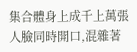集合體身上成千上萬張人臉同時開口,混雜著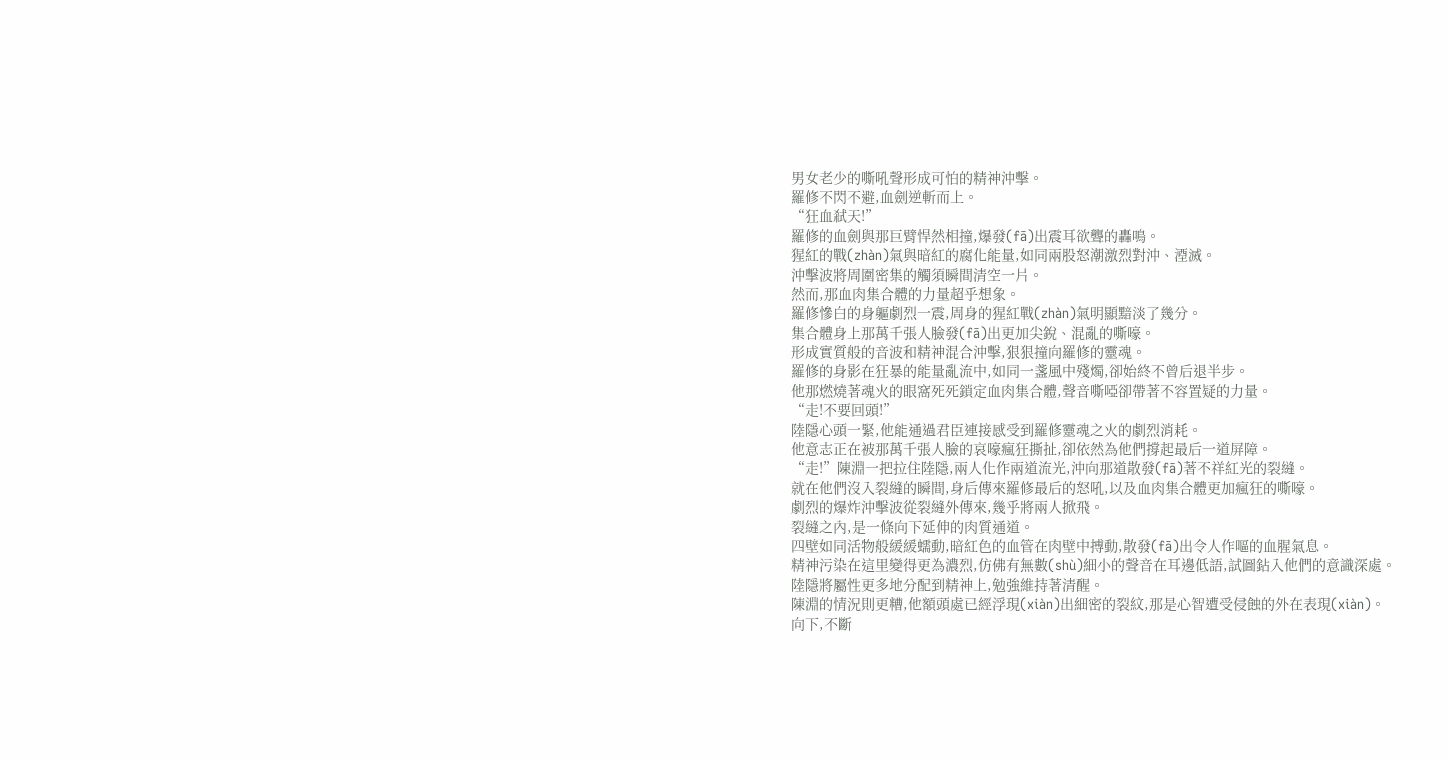男女老少的嘶吼聲形成可怕的精神沖擊。
羅修不閃不避,血劍逆斬而上。
“狂血弒天!”
羅修的血劍與那巨臂悍然相撞,爆發(fā)出震耳欲聾的轟鳴。
猩紅的戰(zhàn)氣與暗紅的腐化能量,如同兩股怒潮激烈對沖、湮滅。
沖擊波將周圍密集的觸須瞬間清空一片。
然而,那血肉集合體的力量超乎想象。
羅修慘白的身軀劇烈一震,周身的猩紅戰(zhàn)氣明顯黯淡了幾分。
集合體身上那萬千張人臉發(fā)出更加尖銳、混亂的嘶嚎。
形成實質般的音波和精神混合沖擊,狠狠撞向羅修的靈魂。
羅修的身影在狂暴的能量亂流中,如同一盞風中殘燭,卻始終不曾后退半步。
他那燃燒著魂火的眼窩死死鎖定血肉集合體,聲音嘶啞卻帶著不容置疑的力量。
“走!不要回頭!”
陸隱心頭一緊,他能通過君臣連接感受到羅修靈魂之火的劇烈消耗。
他意志正在被那萬千張人臉的哀嚎瘋狂撕扯,卻依然為他們撐起最后一道屏障。
“走!”陳淵一把拉住陸隱,兩人化作兩道流光,沖向那道散發(fā)著不祥紅光的裂縫。
就在他們沒入裂縫的瞬間,身后傳來羅修最后的怒吼,以及血肉集合體更加瘋狂的嘶嚎。
劇烈的爆炸沖擊波從裂縫外傳來,幾乎將兩人掀飛。
裂縫之內,是一條向下延伸的肉質通道。
四壁如同活物般緩緩蠕動,暗紅色的血管在肉壁中搏動,散發(fā)出令人作嘔的血腥氣息。
精神污染在這里變得更為濃烈,仿佛有無數(shù)細小的聲音在耳邊低語,試圖鉆入他們的意識深處。
陸隱將屬性更多地分配到精神上,勉強維持著清醒。
陳淵的情況則更糟,他額頭處已經浮現(xiàn)出細密的裂紋,那是心智遭受侵蝕的外在表現(xiàn)。
向下,不斷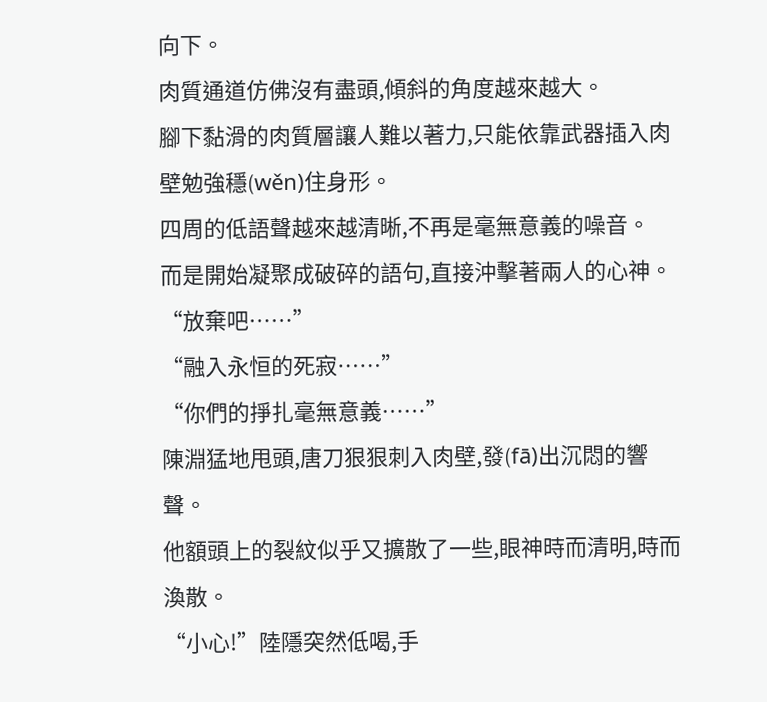向下。
肉質通道仿佛沒有盡頭,傾斜的角度越來越大。
腳下黏滑的肉質層讓人難以著力,只能依靠武器插入肉壁勉強穩(wěn)住身形。
四周的低語聲越來越清晰,不再是毫無意義的噪音。
而是開始凝聚成破碎的語句,直接沖擊著兩人的心神。
“放棄吧……”
“融入永恒的死寂……”
“你們的掙扎毫無意義……”
陳淵猛地甩頭,唐刀狠狠刺入肉壁,發(fā)出沉悶的響聲。
他額頭上的裂紋似乎又擴散了一些,眼神時而清明,時而渙散。
“小心!”陸隱突然低喝,手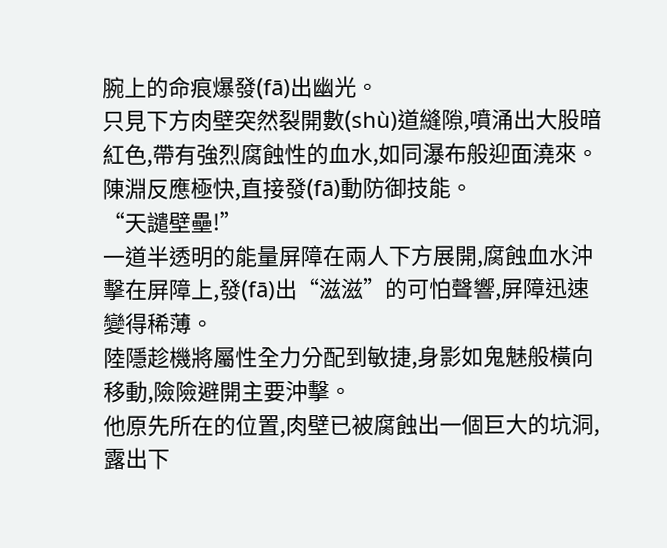腕上的命痕爆發(fā)出幽光。
只見下方肉壁突然裂開數(shù)道縫隙,噴涌出大股暗紅色,帶有強烈腐蝕性的血水,如同瀑布般迎面澆來。
陳淵反應極快,直接發(fā)動防御技能。
“天譴壁壘!”
一道半透明的能量屏障在兩人下方展開,腐蝕血水沖擊在屏障上,發(fā)出“滋滋”的可怕聲響,屏障迅速變得稀薄。
陸隱趁機將屬性全力分配到敏捷,身影如鬼魅般橫向移動,險險避開主要沖擊。
他原先所在的位置,肉壁已被腐蝕出一個巨大的坑洞,露出下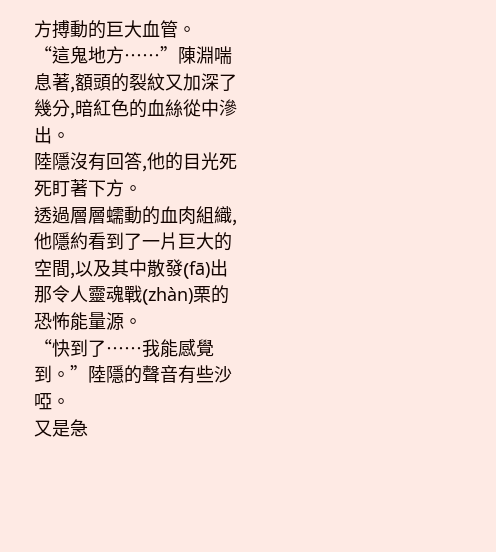方搏動的巨大血管。
“這鬼地方……”陳淵喘息著,額頭的裂紋又加深了幾分,暗紅色的血絲從中滲出。
陸隱沒有回答,他的目光死死盯著下方。
透過層層蠕動的血肉組織,他隱約看到了一片巨大的空間,以及其中散發(fā)出那令人靈魂戰(zhàn)栗的恐怖能量源。
“快到了……我能感覺到。”陸隱的聲音有些沙啞。
又是急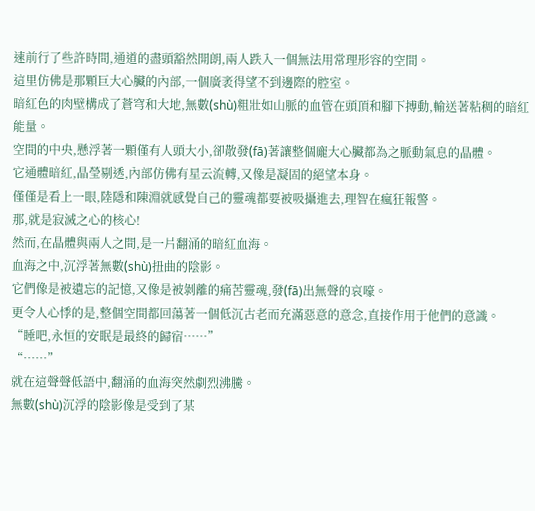速前行了些許時間,通道的盡頭豁然開朗,兩人跌入一個無法用常理形容的空間。
這里仿佛是那顆巨大心臟的內部,一個廣袤得望不到邊際的腔室。
暗紅色的肉壁構成了蒼穹和大地,無數(shù)粗壯如山脈的血管在頭頂和腳下搏動,輸送著粘稠的暗紅能量。
空間的中央,懸浮著一顆僅有人頭大小,卻散發(fā)著讓整個龐大心臟都為之脈動氣息的晶體。
它通體暗紅,晶瑩剔透,內部仿佛有星云流轉,又像是凝固的絕望本身。
僅僅是看上一眼,陸隱和陳淵就感覺自己的靈魂都要被吸攝進去,理智在瘋狂報警。
那,就是寂滅之心的核心!
然而,在晶體與兩人之間,是一片翻涌的暗紅血海。
血海之中,沉浮著無數(shù)扭曲的陰影。
它們像是被遺忘的記憶,又像是被剝離的痛苦靈魂,發(fā)出無聲的哀嚎。
更令人心悸的是,整個空間都回蕩著一個低沉古老而充滿惡意的意念,直接作用于他們的意識。
“睡吧,永恒的安眠是最終的歸宿……”
“……”
就在這聲聲低語中,翻涌的血海突然劇烈沸騰。
無數(shù)沉浮的陰影像是受到了某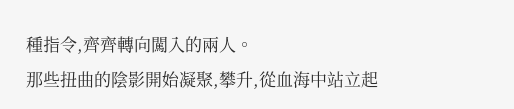種指令,齊齊轉向闖入的兩人。
那些扭曲的陰影開始凝聚,攀升,從血海中站立起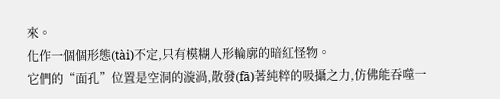來。
化作一個個形態(tài)不定,只有模糊人形輪廓的暗紅怪物。
它們的“面孔”位置是空洞的漩渦,散發(fā)著純粹的吸攝之力,仿佛能吞噬一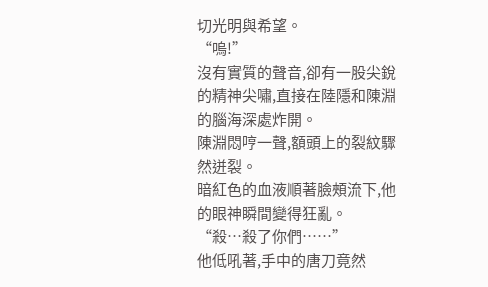切光明與希望。
“嗚!”
沒有實質的聲音,卻有一股尖銳的精神尖嘯,直接在陸隱和陳淵的腦海深處炸開。
陳淵悶哼一聲,額頭上的裂紋驟然迸裂。
暗紅色的血液順著臉頰流下,他的眼神瞬間變得狂亂。
“殺…殺了你們……”
他低吼著,手中的唐刀竟然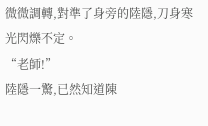微微調轉,對準了身旁的陸隱,刀身寒光閃爍不定。
“老師!”
陸隱一驚,已然知道陳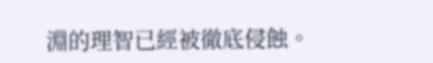淵的理智已經被徹底侵蝕。